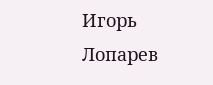Игорь Лопарев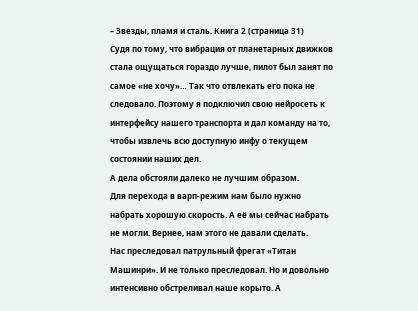– Звезды, пламя и сталь. Книга 2 (страница 31)
Судя по тому, что вибрация от планетарных движков стала ощущаться гораздо лучше, пилот был занят по самое «не хочу»… Так что отвлекать его пока не следовало. Поэтому я подключил свою нейросеть к интерфейсу нашего транспорта и дал команду на то, чтобы извлечь всю доступную инфу о текущем состоянии наших дел.
А дела обстояли далеко не лучшим образом.
Для перехода в варп-режим нам было нужно набрать хорошую скорость. А её мы сейчас набрать не могли. Вернее, нам этого не давали сделать.
Нас преследовал патрульный фрегат «Титан Машинри». И не только преследовал. Но и довольно интенсивно обстреливал наше корыто. А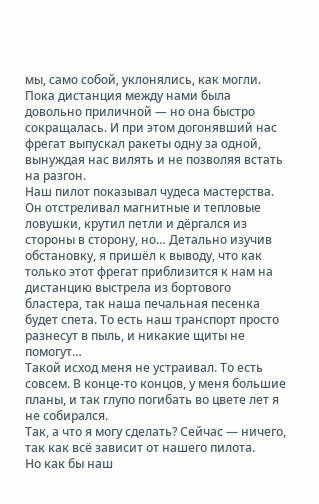мы, само собой, уклонялись, как могли.
Пока дистанция между нами была довольно приличной — но она быстро сокращалась. И при этом догонявший нас фрегат выпускал ракеты одну за одной, вынуждая нас вилять и не позволяя встать на разгон.
Наш пилот показывал чудеса мастерства. Он отстреливал магнитные и тепловые ловушки, крутил петли и дёргался из стороны в сторону, но… Детально изучив обстановку, я пришёл к выводу, что как только этот фрегат приблизится к нам на дистанцию выстрела из бортового бластера, так наша печальная песенка будет спета. То есть наш транспорт просто разнесут в пыль, и никакие щиты не помогут…
Такой исход меня не устраивал. То есть совсем. В конце-то концов, у меня большие планы, и так глупо погибать во цвете лет я не собирался.
Так, а что я могу сделать? Сейчас — ничего, так как всё зависит от нашего пилота.
Но как бы наш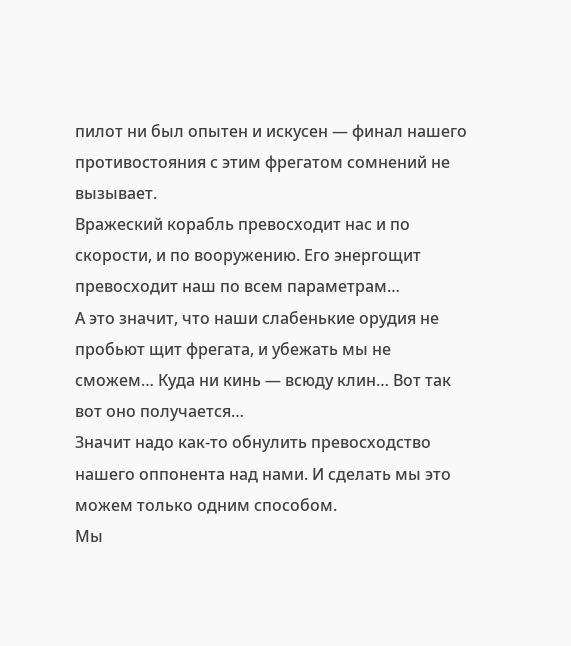пилот ни был опытен и искусен — финал нашего противостояния с этим фрегатом сомнений не вызывает.
Вражеский корабль превосходит нас и по скорости, и по вооружению. Его энергощит превосходит наш по всем параметрам…
А это значит, что наши слабенькие орудия не пробьют щит фрегата, и убежать мы не сможем… Куда ни кинь — всюду клин… Вот так вот оно получается…
Значит надо как-то обнулить превосходство нашего оппонента над нами. И сделать мы это можем только одним способом.
Мы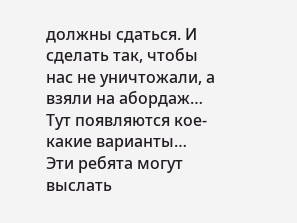должны сдаться. И сделать так, чтобы нас не уничтожали, а взяли на абордаж…
Тут появляются кое-какие варианты…
Эти ребята могут выслать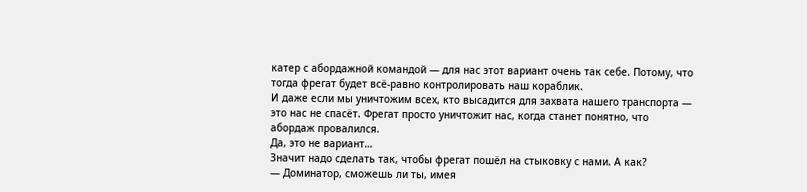катер с абордажной командой — для нас этот вариант очень так себе. Потому, что тогда фрегат будет всё-равно контролировать наш кораблик.
И даже если мы уничтожим всех, кто высадится для захвата нашего транспорта — это нас не спасёт. Фрегат просто уничтожит нас, когда станет понятно, что абордаж провалился.
Да, это не вариант…
Значит надо сделать так, чтобы фрегат пошёл на стыковку с нами. А как?
— Доминатор, сможешь ли ты, имея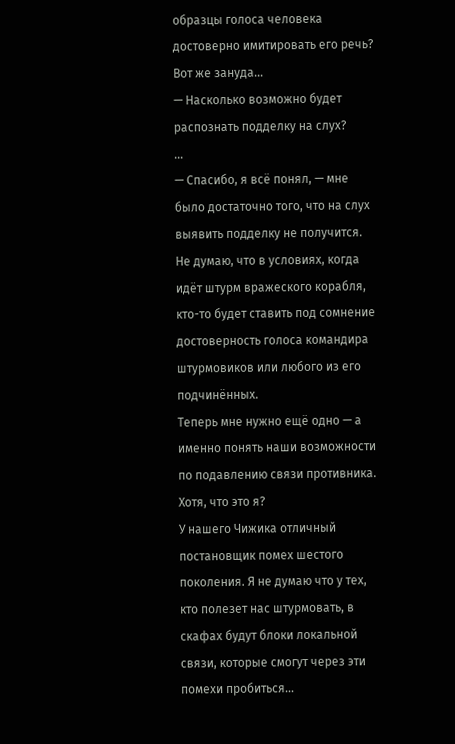образцы голоса человека достоверно имитировать его речь?
Вот же зануда…
— Насколько возможно будет распознать подделку на слух?
…
— Спасибо, я всё понял, — мне было достаточно того, что на слух выявить подделку не получится.
Не думаю, что в условиях, когда идёт штурм вражеского корабля, кто-то будет ставить под сомнение достоверность голоса командира штурмовиков или любого из его подчинённых.
Теперь мне нужно ещё одно — а именно понять наши возможности по подавлению связи противника. Хотя, что это я?
У нашего Чижика отличный постановщик помех шестого поколения. Я не думаю что у тех, кто полезет нас штурмовать, в скафах будут блоки локальной связи, которые смогут через эти помехи пробиться…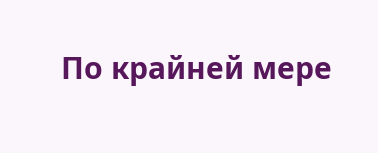По крайней мере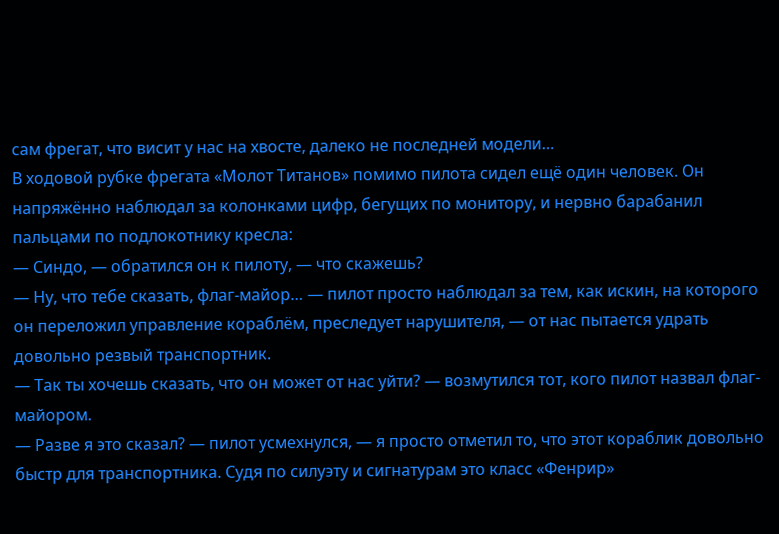сам фрегат, что висит у нас на хвосте, далеко не последней модели…
В ходовой рубке фрегата «Молот Титанов» помимо пилота сидел ещё один человек. Он напряжённо наблюдал за колонками цифр, бегущих по монитору, и нервно барабанил пальцами по подлокотнику кресла:
— Синдо, — обратился он к пилоту, — что скажешь?
— Ну, что тебе сказать, флаг-майор… — пилот просто наблюдал за тем, как искин, на которого он переложил управление кораблём, преследует нарушителя, — от нас пытается удрать довольно резвый транспортник.
— Так ты хочешь сказать, что он может от нас уйти? — возмутился тот, кого пилот назвал флаг-майором.
— Разве я это сказал? — пилот усмехнулся, — я просто отметил то, что этот кораблик довольно быстр для транспортника. Судя по силуэту и сигнатурам это класс «Фенрир»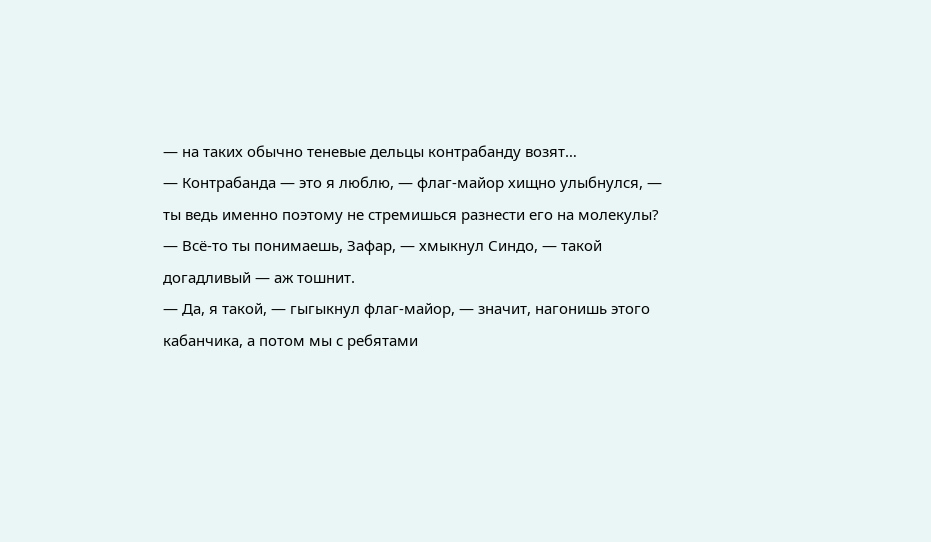— на таких обычно теневые дельцы контрабанду возят…
— Контрабанда — это я люблю, — флаг-майор хищно улыбнулся, — ты ведь именно поэтому не стремишься разнести его на молекулы?
— Всё-то ты понимаешь, Зафар, — хмыкнул Синдо, — такой догадливый — аж тошнит.
— Да, я такой, — гыгыкнул флаг-майор, — значит, нагонишь этого кабанчика, а потом мы с ребятами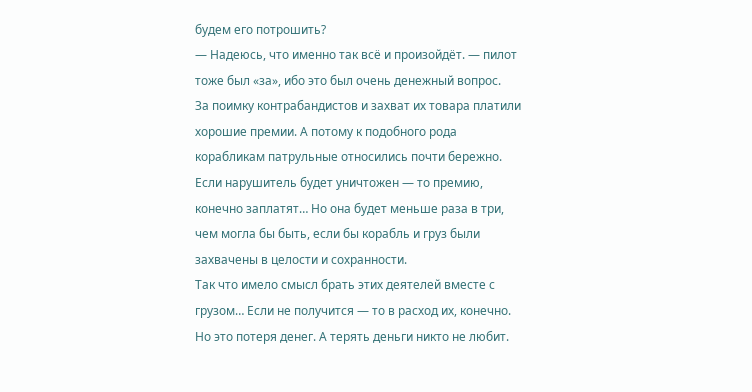будем его потрошить?
— Надеюсь, что именно так всё и произойдёт. — пилот тоже был «за», ибо это был очень денежный вопрос.
За поимку контрабандистов и захват их товара платили хорошие премии. А потому к подобного рода корабликам патрульные относились почти бережно.
Если нарушитель будет уничтожен — то премию, конечно заплатят… Но она будет меньше раза в три, чем могла бы быть, если бы корабль и груз были захвачены в целости и сохранности.
Так что имело смысл брать этих деятелей вместе с грузом… Если не получится — то в расход их, конечно. Но это потеря денег. А терять деньги никто не любит.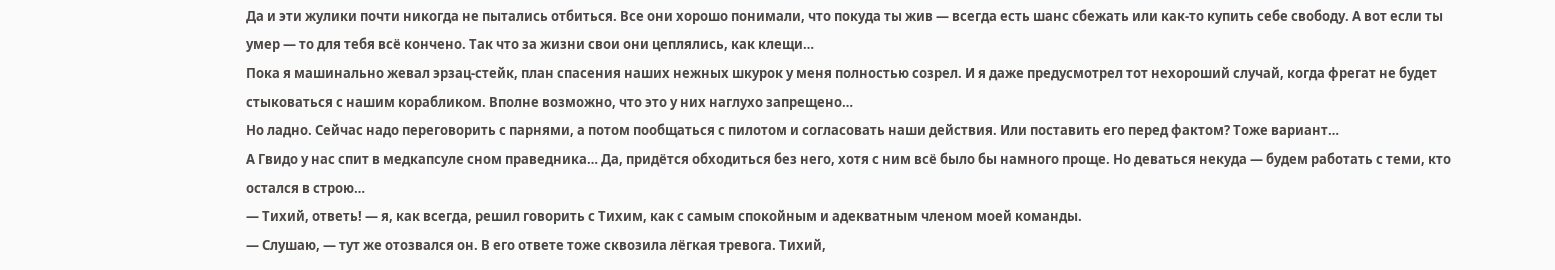Да и эти жулики почти никогда не пытались отбиться. Все они хорошо понимали, что покуда ты жив — всегда есть шанс сбежать или как-то купить себе свободу. А вот если ты умер — то для тебя всё кончено. Так что за жизни свои они цеплялись, как клещи…
Пока я машинально жевал эрзац-стейк, план спасения наших нежных шкурок у меня полностью созрел. И я даже предусмотрел тот нехороший случай, когда фрегат не будет стыковаться с нашим корабликом. Вполне возможно, что это у них наглухо запрещено…
Но ладно. Сейчас надо переговорить с парнями, а потом пообщаться с пилотом и согласовать наши действия. Или поставить его перед фактом? Тоже вариант…
А Гвидо у нас спит в медкапсуле сном праведника… Да, придётся обходиться без него, хотя с ним всё было бы намного проще. Но деваться некуда — будем работать с теми, кто остался в строю…
— Тихий, ответь! — я, как всегда, решил говорить с Тихим, как с самым спокойным и адекватным членом моей команды.
— Слушаю, — тут же отозвался он. В его ответе тоже сквозила лёгкая тревога. Тихий,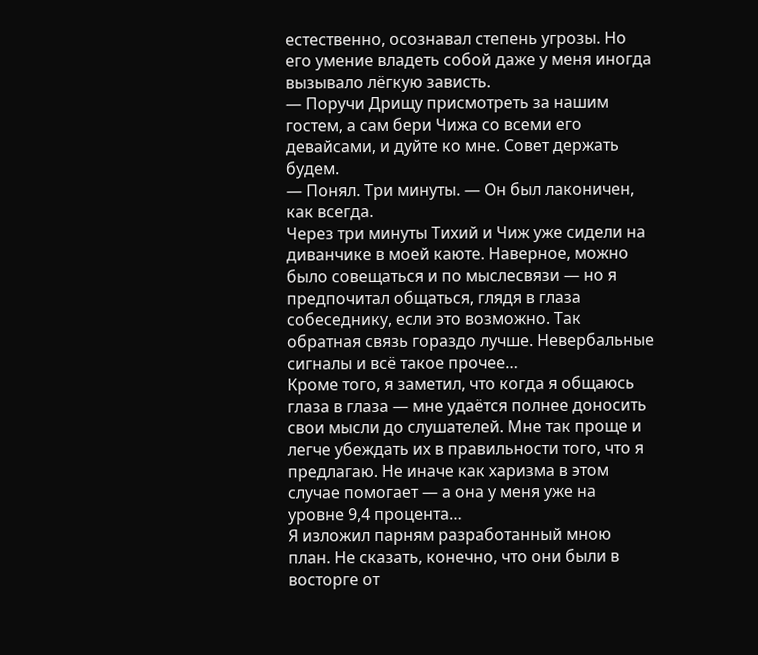естественно, осознавал степень угрозы. Но его умение владеть собой даже у меня иногда вызывало лёгкую зависть.
— Поручи Дрищу присмотреть за нашим гостем, а сам бери Чижа со всеми его девайсами, и дуйте ко мне. Совет держать будем.
— Понял. Три минуты. — Он был лаконичен, как всегда.
Через три минуты Тихий и Чиж уже сидели на диванчике в моей каюте. Наверное, можно было совещаться и по мыслесвязи — но я предпочитал общаться, глядя в глаза собеседнику, если это возможно. Так обратная связь гораздо лучше. Невербальные сигналы и всё такое прочее…
Кроме того, я заметил, что когда я общаюсь глаза в глаза — мне удаётся полнее доносить свои мысли до слушателей. Мне так проще и легче убеждать их в правильности того, что я предлагаю. Не иначе как харизма в этом случае помогает — а она у меня уже на уровне 9,4 процента…
Я изложил парням разработанный мною план. Не сказать, конечно, что они были в восторге от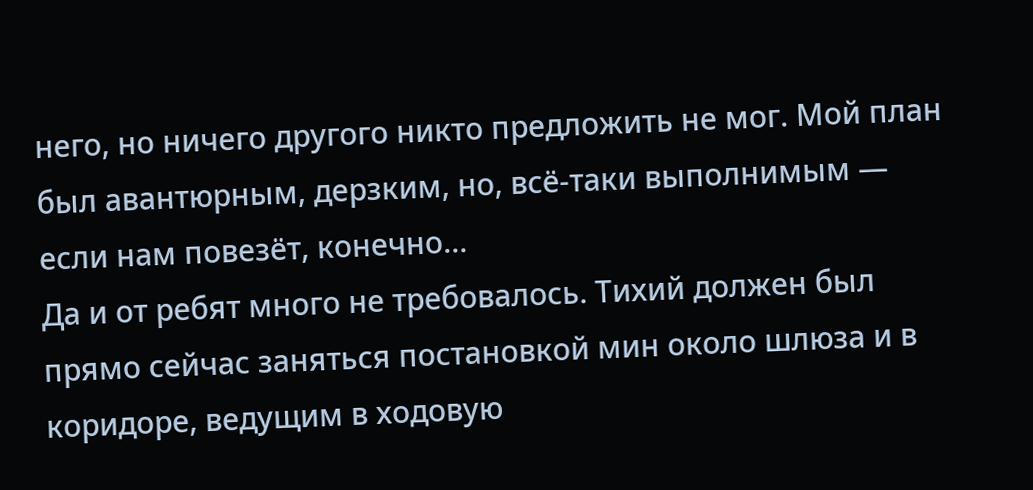него, но ничего другого никто предложить не мог. Мой план был авантюрным, дерзким, но, всё-таки выполнимым — если нам повезёт, конечно…
Да и от ребят много не требовалось. Тихий должен был прямо сейчас заняться постановкой мин около шлюза и в коридоре, ведущим в ходовую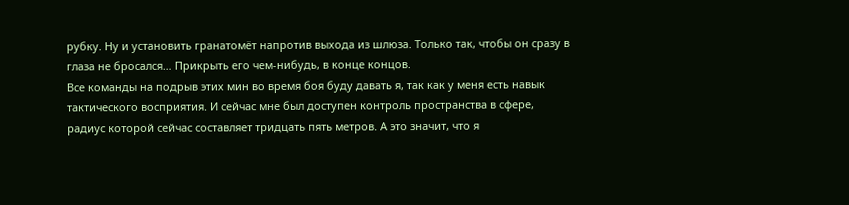рубку. Ну и установить гранатомёт напротив выхода из шлюза. Только так, чтобы он сразу в глаза не бросался… Прикрыть его чем-нибудь, в конце концов.
Все команды на подрыв этих мин во время боя буду давать я, так как у меня есть навык тактического восприятия. И сейчас мне был доступен контроль пространства в сфере, радиус которой сейчас составляет тридцать пять метров. А это значит, что я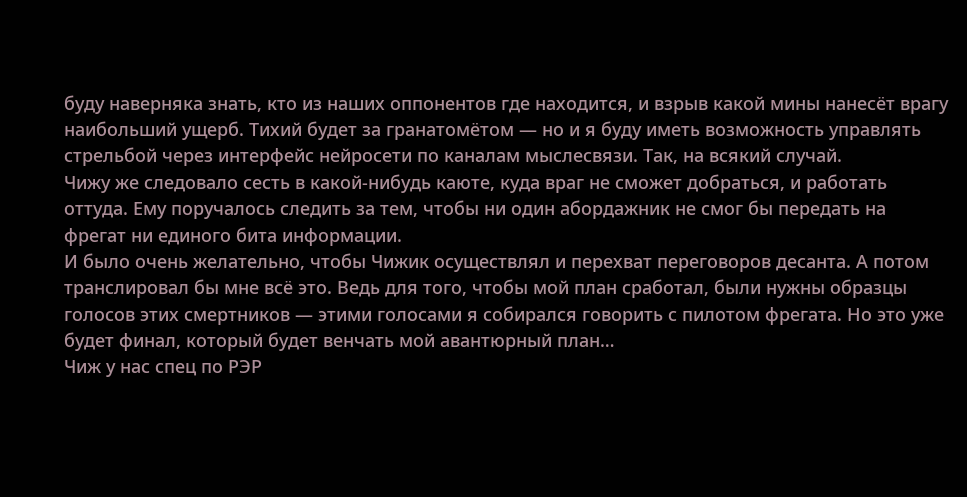буду наверняка знать, кто из наших оппонентов где находится, и взрыв какой мины нанесёт врагу наибольший ущерб. Тихий будет за гранатомётом — но и я буду иметь возможность управлять стрельбой через интерфейс нейросети по каналам мыслесвязи. Так, на всякий случай.
Чижу же следовало сесть в какой-нибудь каюте, куда враг не сможет добраться, и работать оттуда. Ему поручалось следить за тем, чтобы ни один абордажник не смог бы передать на фрегат ни единого бита информации.
И было очень желательно, чтобы Чижик осуществлял и перехват переговоров десанта. А потом транслировал бы мне всё это. Ведь для того, чтобы мой план сработал, были нужны образцы голосов этих смертников — этими голосами я собирался говорить с пилотом фрегата. Но это уже будет финал, который будет венчать мой авантюрный план…
Чиж у нас спец по РЭР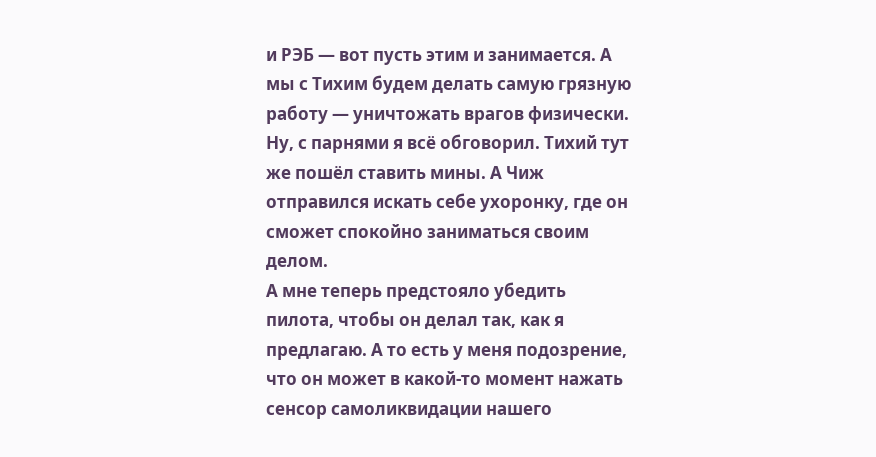и РЭБ — вот пусть этим и занимается. А мы с Тихим будем делать самую грязную работу — уничтожать врагов физически.
Ну, с парнями я всё обговорил. Тихий тут же пошёл ставить мины. А Чиж отправился искать себе ухоронку, где он сможет спокойно заниматься своим делом.
А мне теперь предстояло убедить пилота, чтобы он делал так, как я предлагаю. А то есть у меня подозрение, что он может в какой-то момент нажать сенсор самоликвидации нашего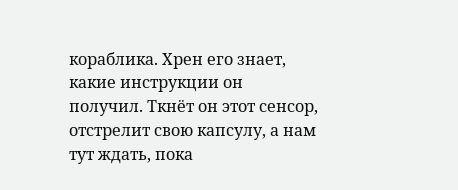кораблика. Хрен его знает, какие инструкции он получил. Ткнёт он этот сенсор, отстрелит свою капсулу, а нам тут ждать, пока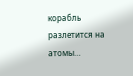корабль разлетится на атомы…